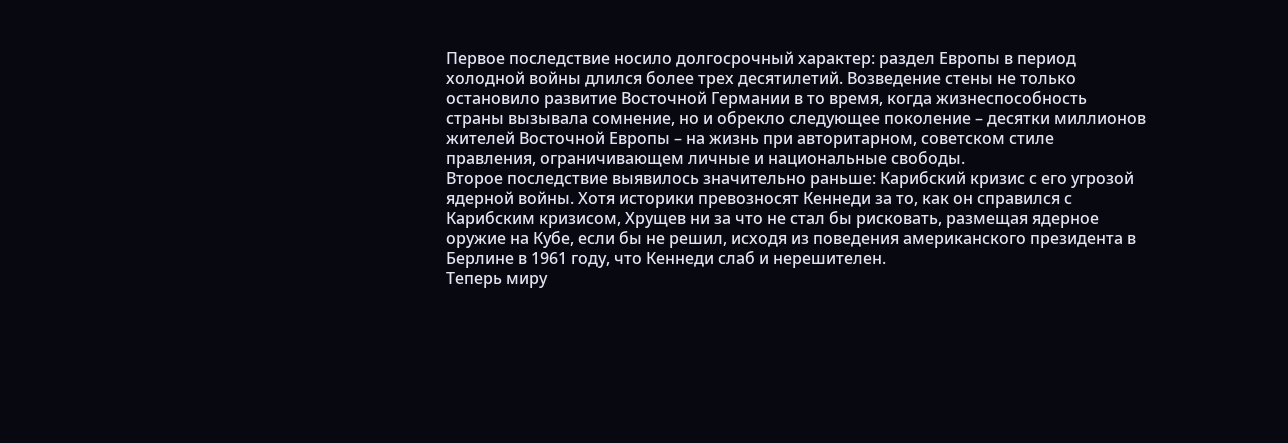Первое последствие носило долгосрочный характер: раздел Европы в период холодной войны длился более трех десятилетий. Возведение стены не только остановило развитие Восточной Германии в то время, когда жизнеспособность страны вызывала сомнение, но и обрекло следующее поколение – десятки миллионов жителей Восточной Европы – на жизнь при авторитарном, советском стиле правления, ограничивающем личные и национальные свободы.
Второе последствие выявилось значительно раньше: Карибский кризис с его угрозой ядерной войны. Хотя историки превозносят Кеннеди за то, как он справился с Карибским кризисом, Хрущев ни за что не стал бы рисковать, размещая ядерное оружие на Кубе, если бы не решил, исходя из поведения американского президента в Берлине в 1961 году, что Кеннеди слаб и нерешителен.
Теперь миру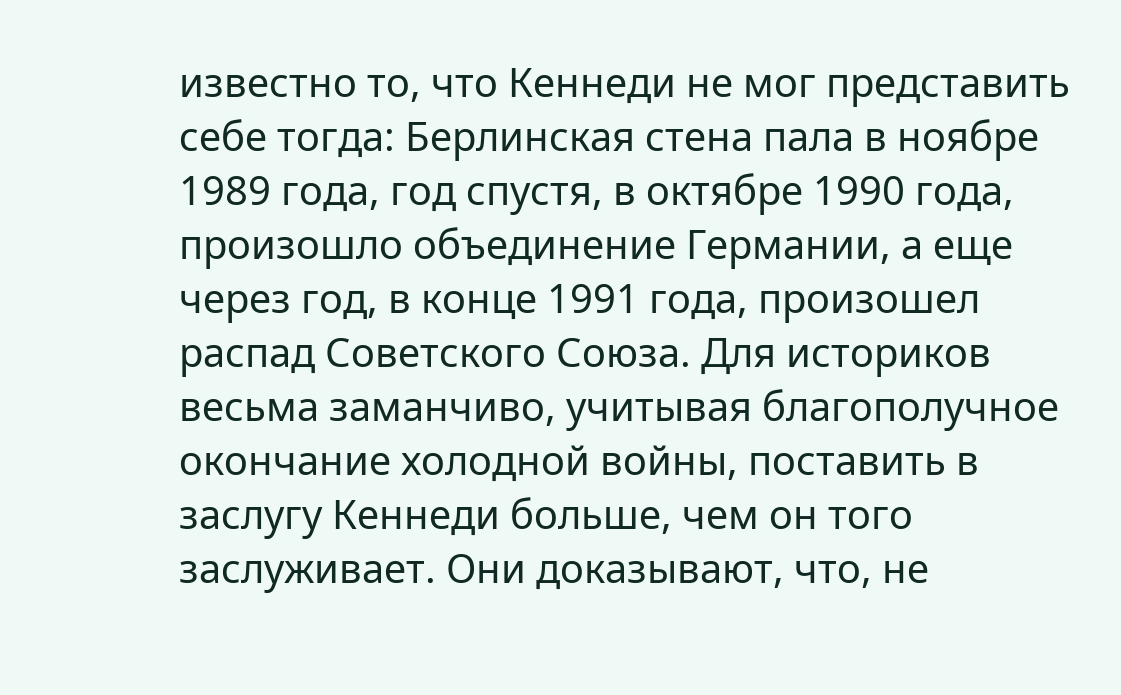известно то, что Кеннеди не мог представить себе тогда: Берлинская стена пала в ноябре 1989 года, год спустя, в октябре 1990 года, произошло объединение Германии, а еще через год, в конце 1991 года, произошел распад Советского Союза. Для историков весьма заманчиво, учитывая благополучное окончание холодной войны, поставить в заслугу Кеннеди больше, чем он того заслуживает. Они доказывают, что, не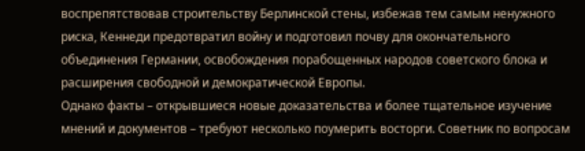воспрепятствовав строительству Берлинской стены, избежав тем самым ненужного риска, Кеннеди предотвратил войну и подготовил почву для окончательного объединения Германии, освобождения порабощенных народов советского блока и расширения свободной и демократической Европы.
Однако факты – открывшиеся новые доказательства и более тщательное изучение мнений и документов – требуют несколько поумерить восторги. Советник по вопросам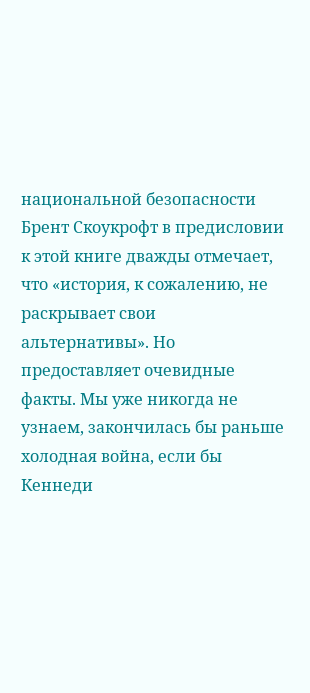национальной безопасности Брент Скоукрофт в предисловии к этой книге дважды отмечает, что «история, к сожалению, не раскрывает свои альтернативы». Но предоставляет очевидные факты. Мы уже никогда не узнаем, закончилась бы раньше холодная война, если бы Кеннеди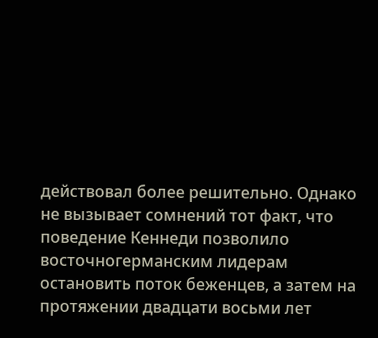действовал более решительно. Однако не вызывает сомнений тот факт, что поведение Кеннеди позволило восточногерманским лидерам остановить поток беженцев, а затем на протяжении двадцати восьми лет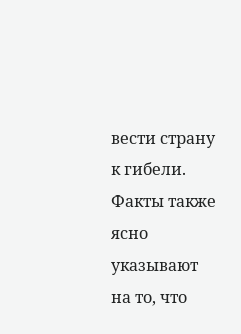вести страну к гибели. Факты также ясно указывают на то, что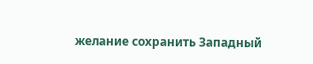желание сохранить Западный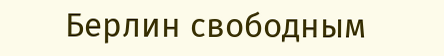Берлин свободным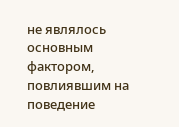не являлось основным фактором, повлиявшим на поведение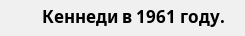Кеннеди в 1961 году.